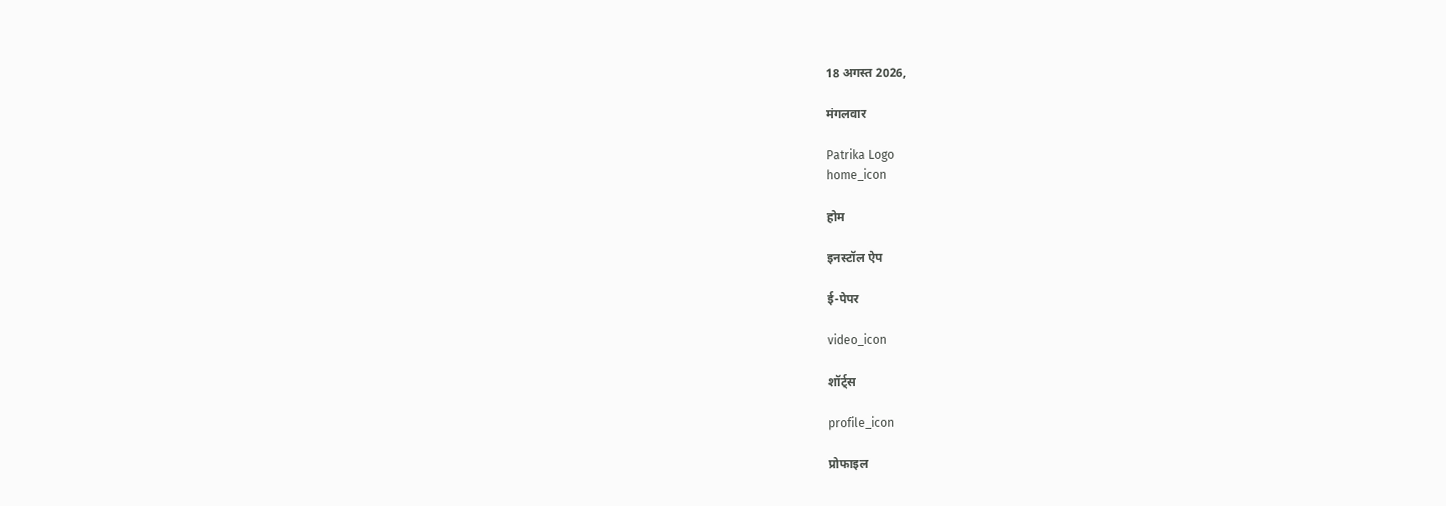18 अगस्त 2026,

मंगलवार

Patrika Logo
home_icon

होम

इनस्टॉल ऐप

ई-पेपर

video_icon

शॉर्ट्स

profile_icon

प्रोफाइल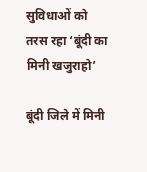सुविधाओं को तरस रहा ‘बूंदी का मिनी खजुराहो’

बूंदी जिले में मिनी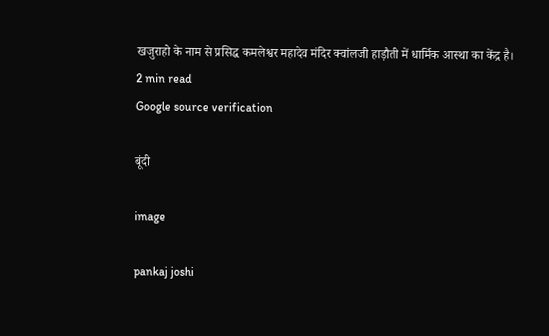खजुराहो के नाम से प्रसिद्ध कमलेश्वर महादेव मंदिर क्वांलजी हाड़ौती में धार्मिक आस्था का केंद्र है।
2 min read
Google source verification

बूंदी

image

pankaj joshi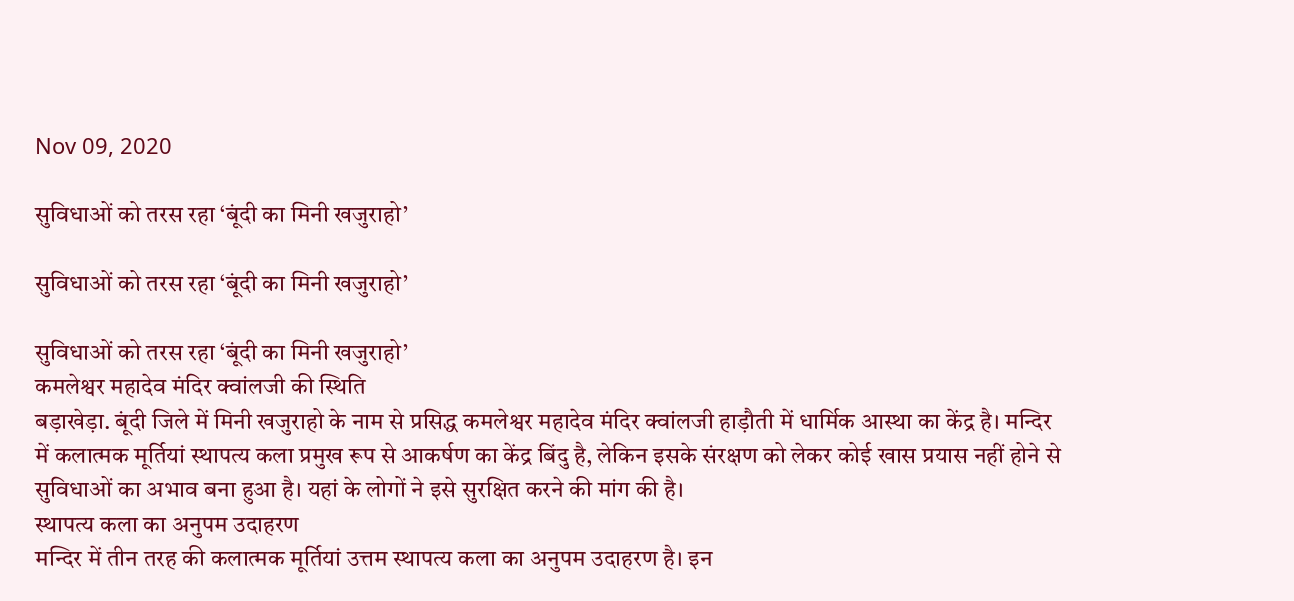Nov 09, 2020

सुविधाओं को तरस रहा ‘बूंदी का मिनी खजुराहो’

सुविधाओं को तरस रहा ‘बूंदी का मिनी खजुराहो’

सुविधाओं को तरस रहा ‘बूंदी का मिनी खजुराहो’
कमलेश्वर महादेव मंदिर क्वांलजी की स्थिति
बड़ाखेड़ा. बूंदी जिले में मिनी खजुराहो के नाम से प्रसिद्ध कमलेश्वर महादेव मंदिर क्वांलजी हाड़ौती में धार्मिक आस्था का केंद्र है। मन्दिर में कलात्मक मूर्तियां स्थापत्य कला प्रमुख रूप से आकर्षण का केंद्र बिंदु है, लेकिन इसके संरक्षण को लेकर कोई खास प्रयास नहीं होने से सुविधाओं का अभाव बना हुआ है। यहां के लोगों ने इसे सुरक्षित करने की मांग की है।
स्थापत्य कला का अनुपम उदाहरण
मन्दिर में तीन तरह की कलात्मक मूर्तियां उत्तम स्थापत्य कला का अनुपम उदाहरण है। इन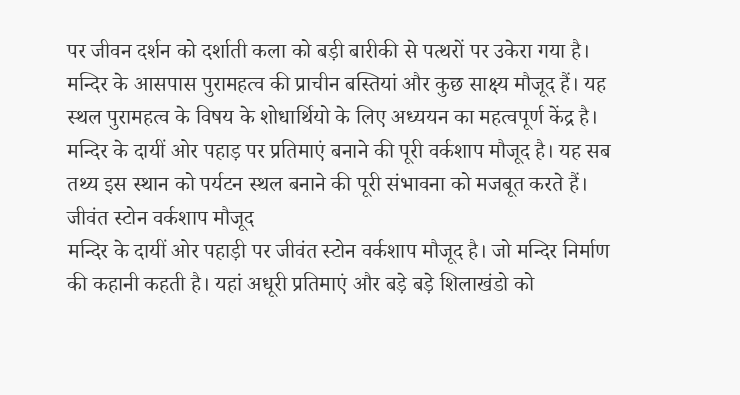पर जीवन दर्शन को दर्शाती कला को बड़ी बारीकी से पत्थरों पर उकेरा गया है। मन्दिर के आसपास पुरामहत्व की प्राचीन बस्तियां और कुछ साक्ष्य मौजूद हैं। यह स्थल पुरामहत्व के विषय के शोधार्थियो के लिए अध्ययन का महत्वपूर्ण केंद्र है। मन्दिर के दायीं ओर पहाड़ पर प्रतिमाएं बनाने की पूरी वर्कशाप मौजूद है। यह सब तथ्य इस स्थान को पर्यटन स्थल बनाने की पूरी संभावना को मजबूत करते हैं।
जीवंत स्टोन वर्कशाप मौजूद
मन्दिर के दायीं ओर पहाड़ी पर जीवंत स्टोन वर्कशाप मौजूद है। जो मन्दिर निर्माण की कहानी कहती है। यहां अधूरी प्रतिमाएं और बड़े बड़े शिलाखंडो को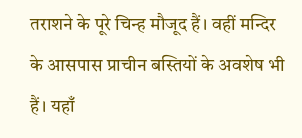तराशने के पूरे चिन्ह मौजूद हैं। वहीं मन्दिर के आसपास प्राचीन बस्तियों के अवशेष भी हैं। यहाँ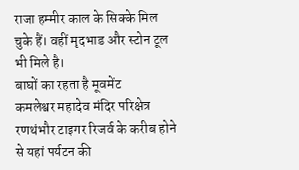राजा हम्मीर काल के सिक्के मिल चुके हैं। वहीं मृदभाड और स्टोन टूल भी मिले है।
बाघों का रहता है मूवमेंट
कमलेश्वर महादेव मंदिर परिक्षेत्र रणथंभौर टाइगर रिजर्व के करीब होने से यहां पर्यटन की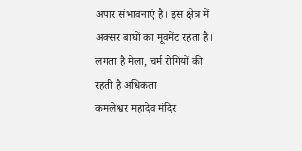अपार संभावनाएं है। इस क्षेत्र में अक्सर बाघों का मूवमेंट रहता है।
लगता है मेला, चर्म रोगियों की रहती है अधिकता
कमलेश्वर महादेव मंदिर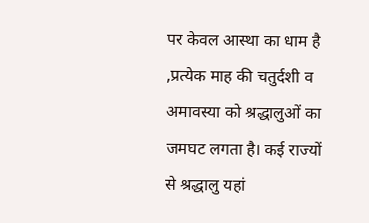पर केवल आस्था का धाम है ,प्रत्येक माह की चतुर्दशी व अमावस्या को श्रद्धालुओं का जमघट लगता है। कई राज्यों से श्रद्धालु यहां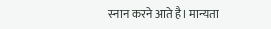स्नान करने आते है। मान्यता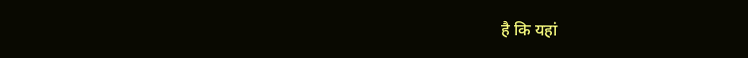है कि यहां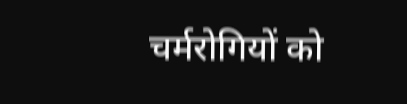चर्मरोगियों को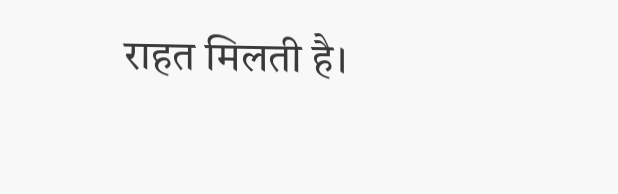राहत मिलती है।